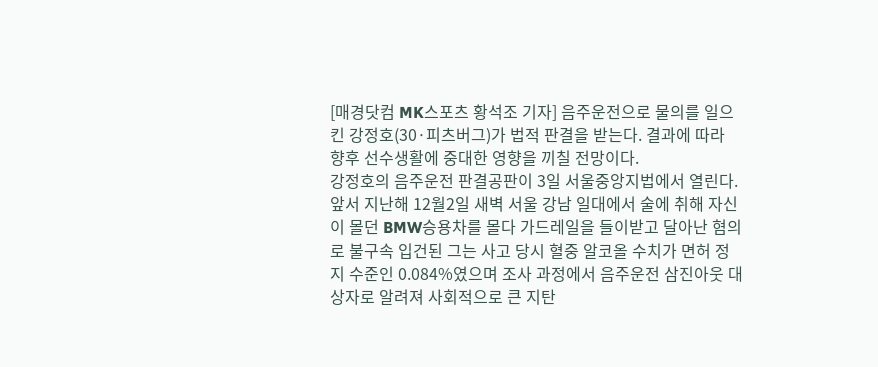[매경닷컴 MK스포츠 황석조 기자] 음주운전으로 물의를 일으킨 강정호(30·피츠버그)가 법적 판결을 받는다. 결과에 따라 향후 선수생활에 중대한 영향을 끼칠 전망이다.
강정호의 음주운전 판결공판이 3일 서울중앙지법에서 열린다. 앞서 지난해 12월2일 새벽 서울 강남 일대에서 술에 취해 자신이 몰던 BMW승용차를 몰다 가드레일을 들이받고 달아난 혐의로 불구속 입건된 그는 사고 당시 혈중 알코올 수치가 면허 정지 수준인 0.084%였으며 조사 과정에서 음주운전 삼진아웃 대상자로 알려져 사회적으로 큰 지탄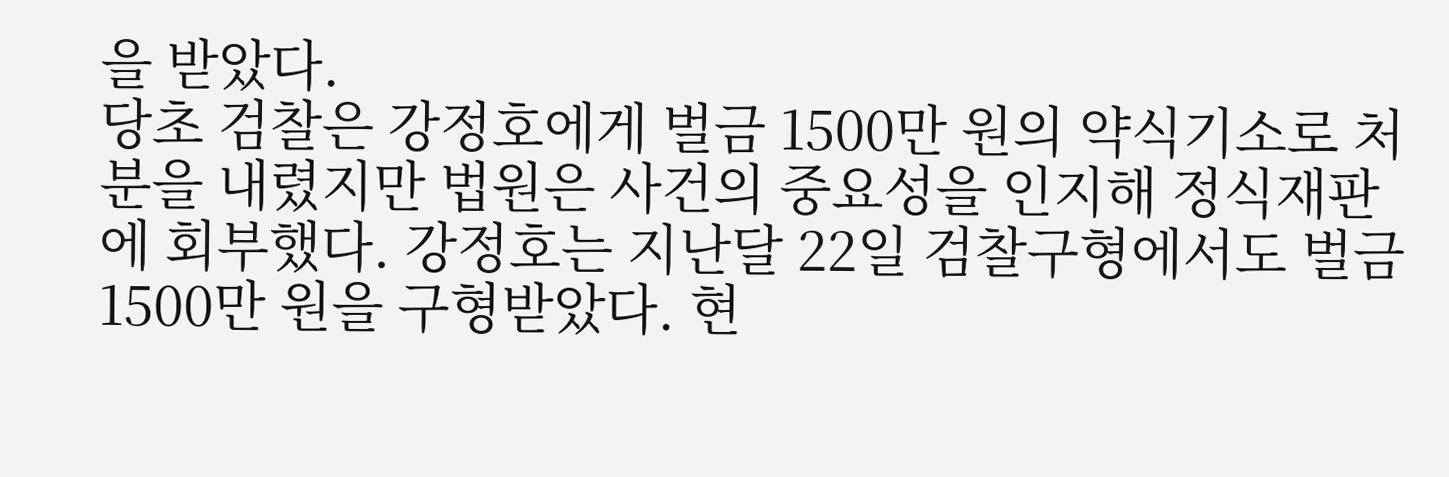을 받았다.
당초 검찰은 강정호에게 벌금 1500만 원의 약식기소로 처분을 내렸지만 법원은 사건의 중요성을 인지해 정식재판에 회부했다. 강정호는 지난달 22일 검찰구형에서도 벌금 1500만 원을 구형받았다. 현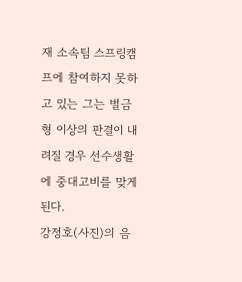재 소속팀 스프링캠프에 참여하지 못하고 있는 그는 벌금형 이상의 판결이 내려질 경우 선수생활에 중대고비를 맞게 된다.
강정호(사진)의 음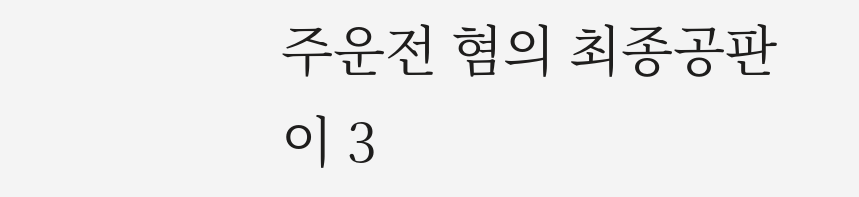주운전 혐의 최종공판이 3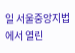일 서울중앙지법에서 열린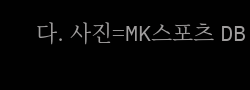다. 사진=MK스포츠 DB